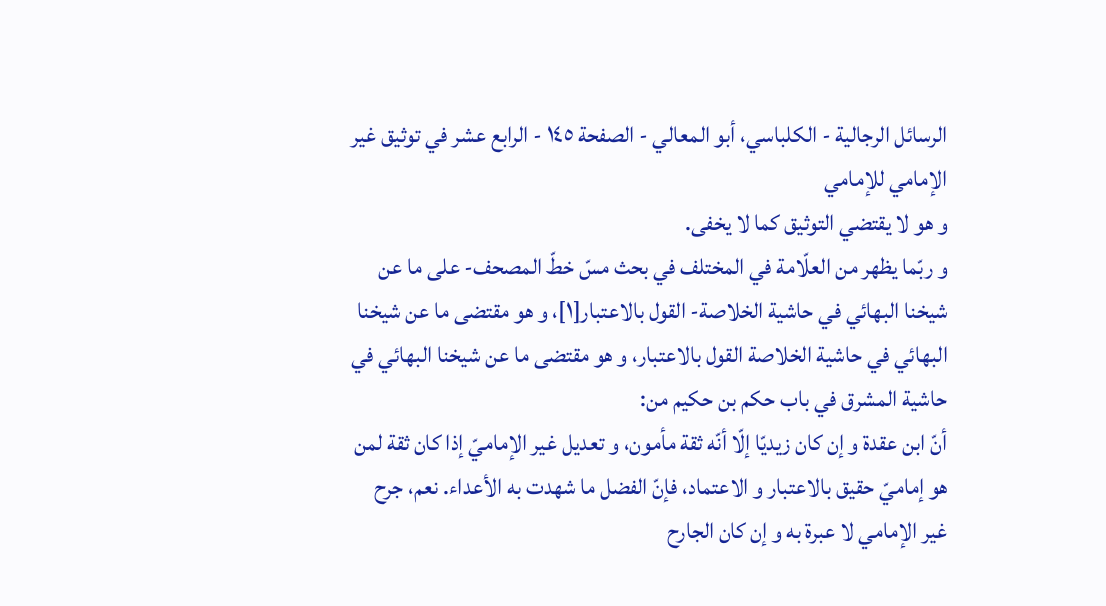الرسائل الرجالية - الكلباسي، أبو المعالي - الصفحة ١٤٥ - الرابع عشر في توثيق غير الإمامي للإمامي
و هو لا يقتضي التوثيق كما لا يخفى.
و ربّما يظهر من العلّامة في المختلف في بحث مسّ خطّ المصحف- على ما عن شيخنا البهائي في حاشية الخلاصة- القول بالاعتبار[١]، و هو مقتضى ما عن شيخنا البهائي في حاشية الخلاصة القول بالاعتبار، و هو مقتضى ما عن شيخنا البهائي في حاشية المشرق في باب حكم بن حكيم من:
أنّ ابن عقدة و إن كان زيديّا إلّا أنّه ثقة مأمون، و تعديل غير الإماميّ إذا كان ثقة لمن هو إماميّ حقيق بالاعتبار و الاعتماد، فإنّ الفضل ما شهدت به الأعداء. نعم، جرح غير الإمامي لا عبرة به و إن كان الجارح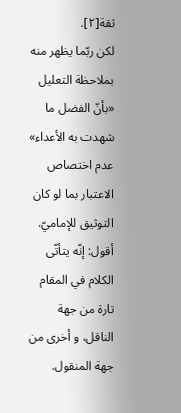ثقة[٢].
لكن ربّما يظهر منه بملاحظة التعليل «بأنّ الفضل ما شهدت به الأعداء» عدم اختصاص الاعتبار بما لو كان التوثيق للإماميّ.
أقول: إنّه يتأتّى الكلام في المقام تارة من جهة الناقل، و أخرى من جهة المنقول.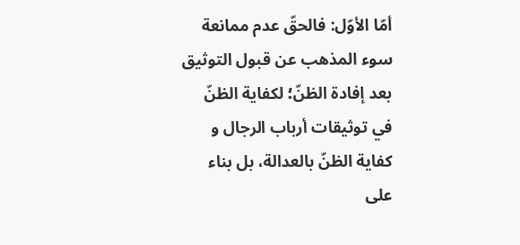أمّا الأوّل: فالحقّ عدم ممانعة سوء المذهب عن قبول التوثيق بعد إفادة الظنّ؛ لكفاية الظنّ في توثيقات أرباب الرجال و كفاية الظنّ بالعدالة، بل بناء على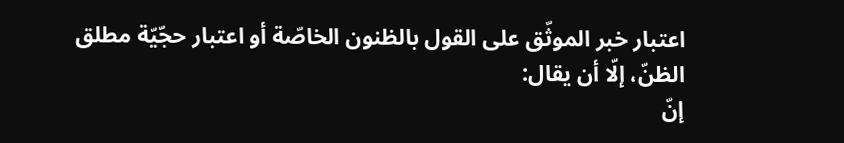اعتبار خبر الموثّق على القول بالظنون الخاصّة أو اعتبار حجّيّة مطلق الظنّ، إلّا أن يقال:
إنّ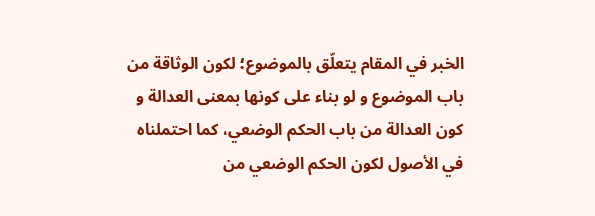الخبر في المقام يتعلّق بالموضوع؛ لكون الوثاقة من باب الموضوع و لو بناء على كونها بمعنى العدالة و كون العدالة من باب الحكم الوضعي، كما احتملناه في الأصول لكون الحكم الوضعي من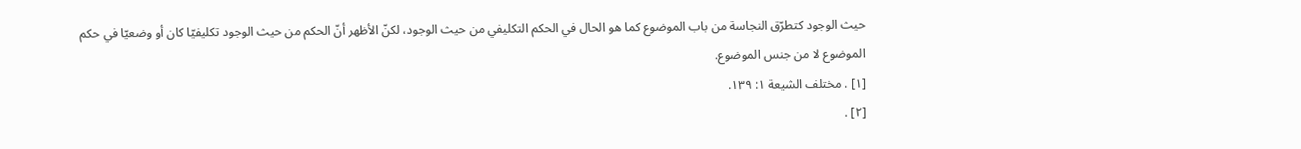حيث الوجود كتطرّق النجاسة من باب الموضوع كما هو الحال في الحكم التكليفي من حيث الوجود، لكنّ الأظهر أنّ الحكم من حيث الوجود تكليفيّا كان أو وضعيّا في حكم الموضوع لا من جنس الموضوع.
[١] . مختلف الشيعة ١: ١٣٩.
[٢] .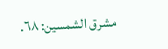مشرق الشمسين: ٦٨.